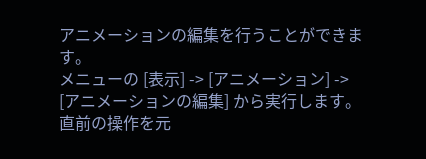アニメーションの編集を行うことができます。
メニューの [表示] -> [アニメーション] -> [アニメーションの編集] から実行します。
直前の操作を元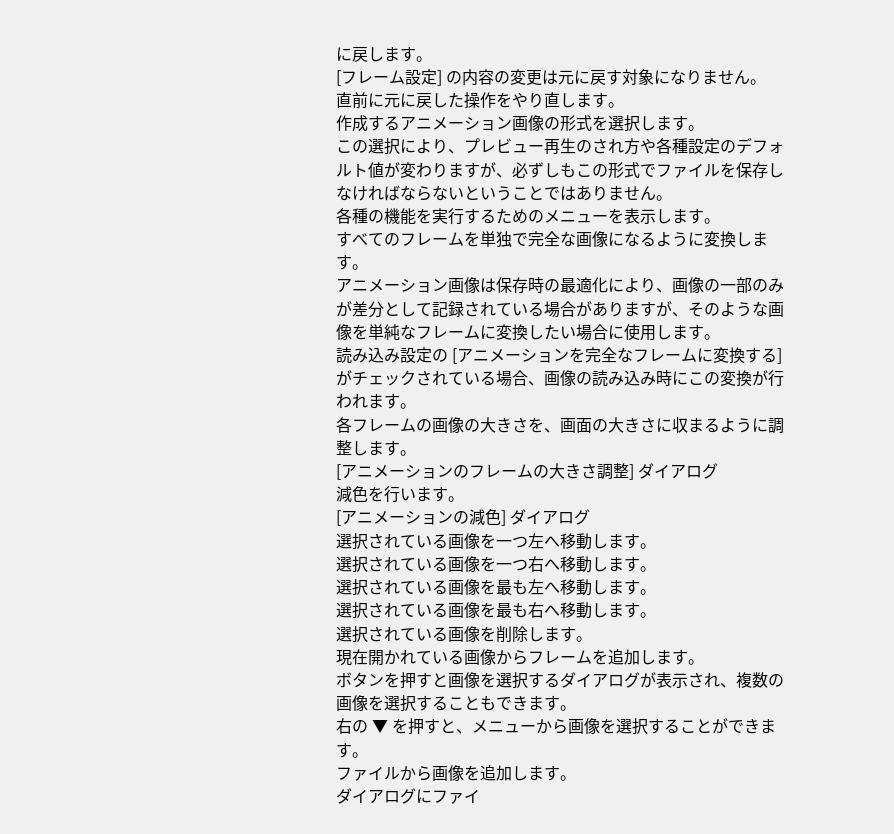に戻します。
[フレーム設定] の内容の変更は元に戻す対象になりません。
直前に元に戻した操作をやり直します。
作成するアニメーション画像の形式を選択します。
この選択により、プレビュー再生のされ方や各種設定のデフォルト値が変わりますが、必ずしもこの形式でファイルを保存しなければならないということではありません。
各種の機能を実行するためのメニューを表示します。
すべてのフレームを単独で完全な画像になるように変換します。
アニメーション画像は保存時の最適化により、画像の一部のみが差分として記録されている場合がありますが、そのような画像を単純なフレームに変換したい場合に使用します。
読み込み設定の [アニメーションを完全なフレームに変換する] がチェックされている場合、画像の読み込み時にこの変換が行われます。
各フレームの画像の大きさを、画面の大きさに収まるように調整します。
[アニメーションのフレームの大きさ調整] ダイアログ
減色を行います。
[アニメーションの減色] ダイアログ
選択されている画像を一つ左へ移動します。
選択されている画像を一つ右へ移動します。
選択されている画像を最も左へ移動します。
選択されている画像を最も右へ移動します。
選択されている画像を削除します。
現在開かれている画像からフレームを追加します。
ボタンを押すと画像を選択するダイアログが表示され、複数の画像を選択することもできます。
右の ▼ を押すと、メニューから画像を選択することができます。
ファイルから画像を追加します。
ダイアログにファイ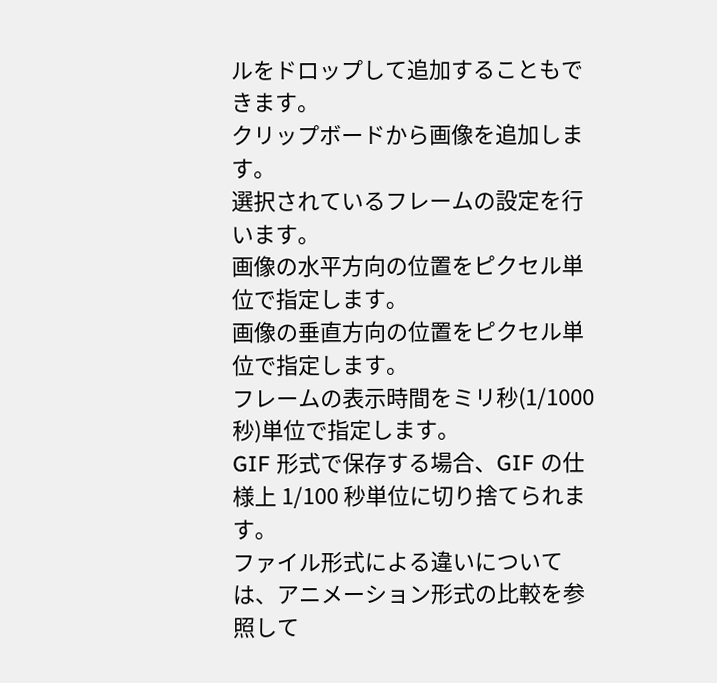ルをドロップして追加することもできます。
クリップボードから画像を追加します。
選択されているフレームの設定を行います。
画像の水平方向の位置をピクセル単位で指定します。
画像の垂直方向の位置をピクセル単位で指定します。
フレームの表示時間をミリ秒(1/1000 秒)単位で指定します。
GIF 形式で保存する場合、GIF の仕様上 1/100 秒単位に切り捨てられます。
ファイル形式による違いについては、アニメーション形式の比較を参照して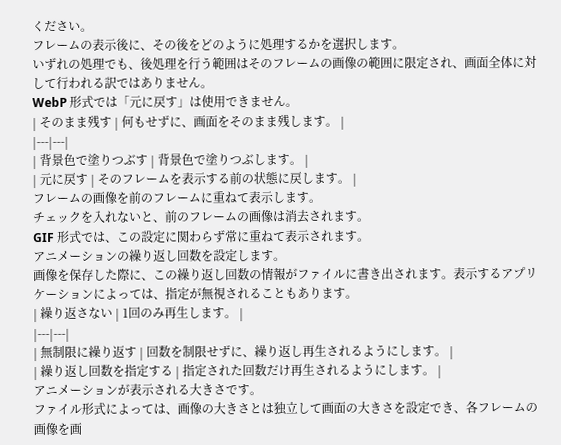ください。
フレームの表示後に、その後をどのように処理するかを選択します。
いずれの処理でも、後処理を行う範囲はそのフレームの画像の範囲に限定され、画面全体に対して行われる訳ではありません。
WebP 形式では「元に戻す」は使用できません。
| そのまま残す | 何もせずに、画面をそのまま残します。 |
|---|---|
| 背景色で塗りつぶす | 背景色で塗りつぶします。 |
| 元に戻す | そのフレームを表示する前の状態に戻します。 |
フレームの画像を前のフレームに重ねて表示します。
チェックを入れないと、前のフレームの画像は消去されます。
GIF 形式では、この設定に関わらず常に重ねて表示されます。
アニメーションの繰り返し回数を設定します。
画像を保存した際に、この繰り返し回数の情報がファイルに書き出されます。表示するアプリケーションによっては、指定が無視されることもあります。
| 繰り返さない | 1回のみ再生します。 |
|---|---|
| 無制限に繰り返す | 回数を制限せずに、繰り返し再生されるようにします。 |
| 繰り返し回数を指定する | 指定された回数だけ再生されるようにします。 |
アニメーションが表示される大きさです。
ファイル形式によっては、画像の大きさとは独立して画面の大きさを設定でき、各フレームの画像を画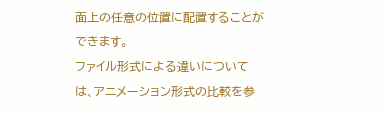面上の任意の位置に配置することができます。
ファイル形式による違いについては、アニメーション形式の比較を参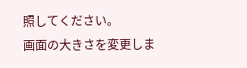照してください。
画面の大きさを変更しま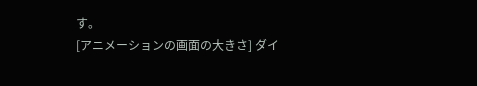す。
[アニメーションの画面の大きさ] ダイ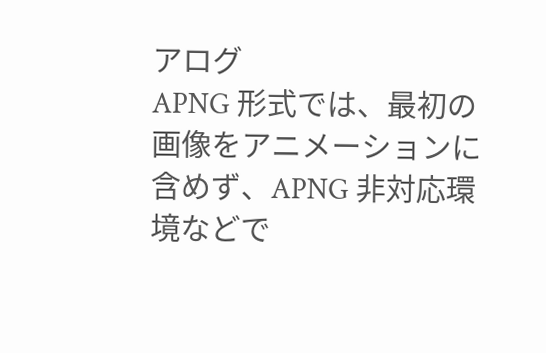アログ
APNG 形式では、最初の画像をアニメーションに含めず、APNG 非対応環境などで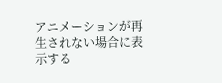アニメーションが再生されない場合に表示する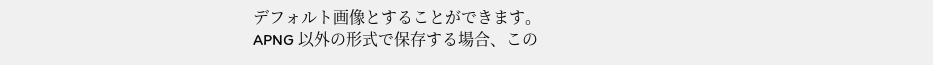デフォルト画像とすることができます。
APNG 以外の形式で保存する場合、この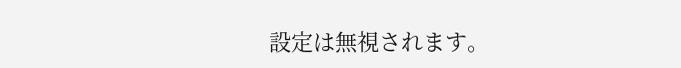設定は無視されます。